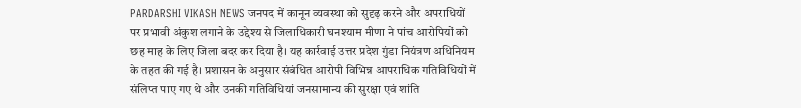PARDARSHI VIKASH NEWS जनपद में कानून व्यवस्था को सुदृढ़ करने और अपराधियों पर प्रभावी अंकुश लगाने के उद्देश्य से जिलाधिकारी घनश्याम मीणा ने पांच आरोपियों को छह माह के लिए जिला बदर कर दिया है। यह कार्रवाई उत्तर प्रदेश गुंडा नियंत्रण अधिनियम के तहत की गई है। प्रशासन के अनुसार संबंधित आरोपी विभिन्न आपराधिक गतिविधियों में संलिप्त पाए गए थे और उनकी गतिविधियां जनसामान्य की सुरक्षा एवं शांति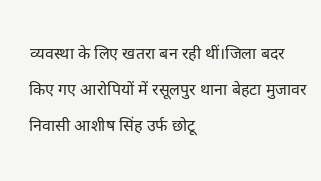व्यवस्था के लिए खतरा बन रही थीं।जिला बदर किए गए आरोपियों में रसूलपुर थाना बेहटा मुजावर निवासी आशीष सिंह उर्फ छोटू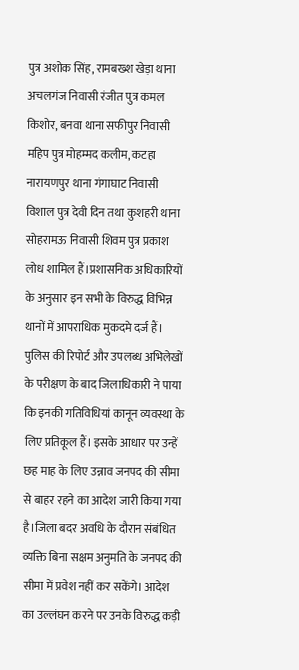पुत्र अशोक सिंह, रामबख्श खेड़ा थाना अचलगंज निवासी रंजीत पुत्र कमल किशोर, बनवा थाना सफीपुर निवासी महिप पुत्र मोहम्मद कलीम, कटहा नारायणपुर थाना गंगाघाट निवासी विशाल पुत्र देवी दिन तथा कुशहरी थाना सोहरामऊ निवासी शिवम पुत्र प्रकाश लोध शामिल हैं।प्रशासनिक अधिकारियों के अनुसार इन सभी के विरुद्ध विभिन्न थानों में आपराधिक मुकदमे दर्ज हैं। पुलिस की रिपोर्ट और उपलब्ध अभिलेखों के परीक्षण के बाद जिलाधिकारी ने पाया कि इनकी गतिविधियां कानून व्यवस्था के लिए प्रतिकूल हैं। इसके आधार पर उन्हें छह माह के लिए उन्नाव जनपद की सीमा से बाहर रहने का आदेश जारी किया गया है।जिला बदर अवधि के दौरान संबंधित व्यक्ति बिना सक्षम अनुमति के जनपद की सीमा में प्रवेश नहीं कर सकेंगे। आदेश का उल्लंघन करने पर उनके विरुद्ध कड़ी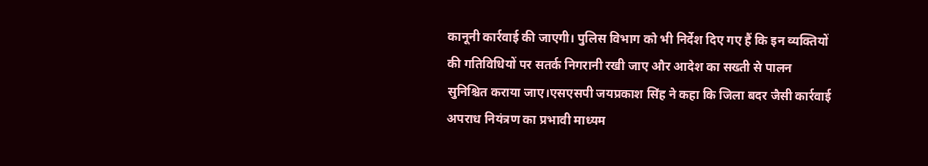कानूनी कार्रवाई की जाएगी। पुलिस विभाग को भी निर्देश दिए गए हैं कि इन व्यक्तियों की गतिविधियों पर सतर्क निगरानी रखी जाए और आदेश का सख्ती से पालन सुनिश्चित कराया जाए।एसएसपी जयप्रकाश सिंह ने कहा कि जिला बदर जैसी कार्रवाई अपराध नियंत्रण का प्रभावी माध्यम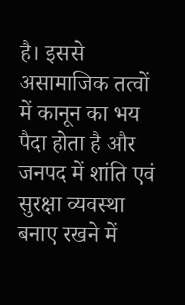है। इससे असामाजिक तत्वों में कानून का भय पैदा होता है और जनपद में शांति एवं सुरक्षा व्यवस्था बनाए रखने में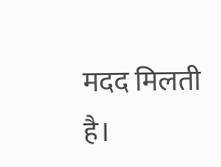मदद मिलती है।